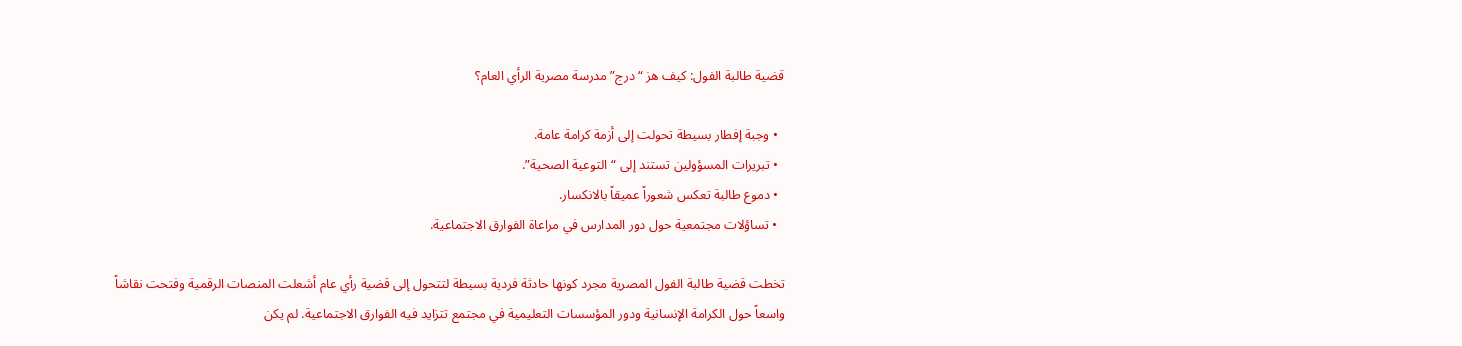قضية طالبة الفول: كيف هز “درج” مدرسة مصرية الرأي العام؟

  • وجبة إفطار بسيطة تحولت إلى أزمة كرامة عامة.
  • تبريرات المسؤولين تستند إلى “التوعية الصحية”.
  • دموع طالبة تعكس شعوراً عميقاً بالانكسار.
  • تساؤلات مجتمعية حول دور المدارس في مراعاة الفوارق الاجتماعية.

تخطت قضية طالبة الفول المصرية مجرد كونها حادثة فردية بسيطة لتتحول إلى قضية رأي عام أشعلت المنصات الرقمية وفتحت نقاشاً واسعاً حول الكرامة الإنسانية ودور المؤسسات التعليمية في مجتمع تتزايد فيه الفوارق الاجتماعية. لم يكن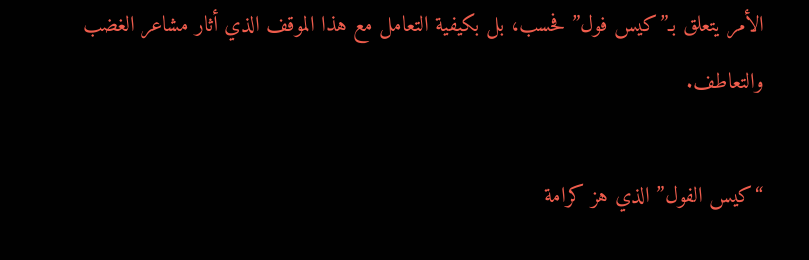الأمر يتعلق بـ”كيس فول” فحسب، بل بكيفية التعامل مع هذا الموقف الذي أثار مشاعر الغضب والتعاطف.

“كيس الفول” الذي هز كرامة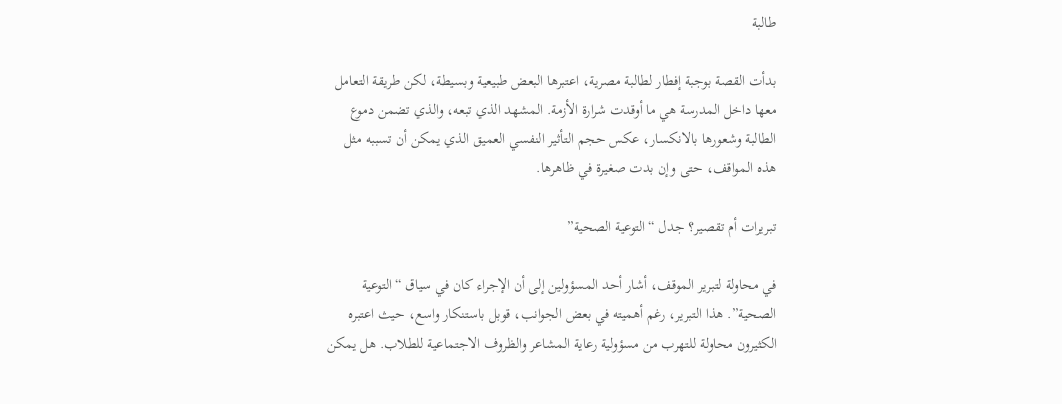طالبة

بدأت القصة بوجبة إفطار لطالبة مصرية، اعتبرها البعض طبيعية وبسيطة، لكن طريقة التعامل معها داخل المدرسة هي ما أوقدت شرارة الأزمة. المشهد الذي تبعه، والذي تضمن دموع الطالبة وشعورها بالانكسار، عكس حجم التأثير النفسي العميق الذي يمكن أن تسببه مثل هذه المواقف، حتى وإن بدت صغيرة في ظاهرها.

تبريرات أم تقصير؟ جدل “التوعية الصحية”

في محاولة لتبرير الموقف، أشار أحد المسؤولين إلى أن الإجراء كان في سياق “التوعية الصحية”. هذا التبرير، رغم أهميته في بعض الجوانب، قوبل باستنكار واسع، حيث اعتبره الكثيرون محاولة للتهرب من مسؤولية رعاية المشاعر والظروف الاجتماعية للطلاب. هل يمكن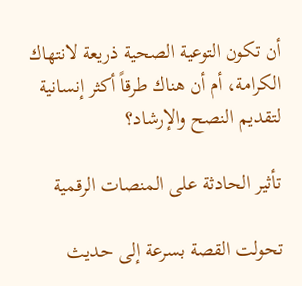أن تكون التوعية الصحية ذريعة لانتهاك الكرامة، أم أن هناك طرقاً أكثر إنسانية لتقديم النصح والإرشاد؟

تأثير الحادثة على المنصات الرقمية

تحولت القصة بسرعة إلى حديث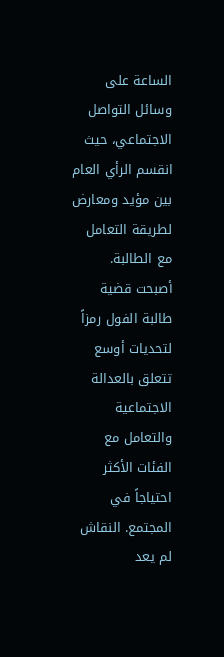الساعة على وسائل التواصل الاجتماعي، حيث انقسم الرأي العام بين مؤيد ومعارض لطريقة التعامل مع الطالبة. أصبحت قضية طالبة الفول رمزاً لتحديات أوسع تتعلق بالعدالة الاجتماعية والتعامل مع الفئات الأكثر احتياجاً في المجتمع. النقاش لم يعد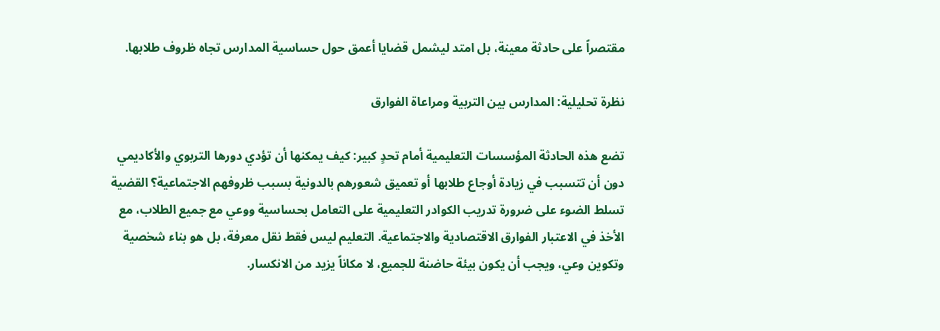مقتصراً على حادثة معينة، بل امتد ليشمل قضايا أعمق حول حساسية المدارس تجاه ظروف طلابها.

نظرة تحليلية: المدارس بين التربية ومراعاة الفوارق

تضع هذه الحادثة المؤسسات التعليمية أمام تحدٍ كبير: كيف يمكنها أن تؤدي دورها التربوي والأكاديمي دون أن تتسبب في زيادة أوجاع طلابها أو تعميق شعورهم بالدونية بسبب ظروفهم الاجتماعية؟ القضية تسلط الضوء على ضرورة تدريب الكوادر التعليمية على التعامل بحساسية ووعي مع جميع الطلاب، مع الأخذ في الاعتبار الفوارق الاقتصادية والاجتماعية. التعليم ليس فقط نقل معرفة، بل هو بناء شخصية وتكوين وعي، ويجب أن يكون بيئة حاضنة للجميع، لا مكاناً يزيد من الانكسار.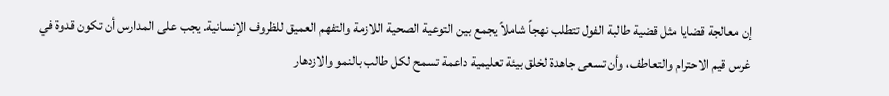إن معالجة قضايا مثل قضية طالبة الفول تتطلب نهجاً شاملاً يجمع بين التوعية الصحية اللازمة والتفهم العميق للظروف الإنسانية. يجب على المدارس أن تكون قدوة في غرس قيم الاحترام والتعاطف، وأن تسعى جاهدة لخلق بيئة تعليمية داعمة تسمح لكل طالب بالنمو والازدهار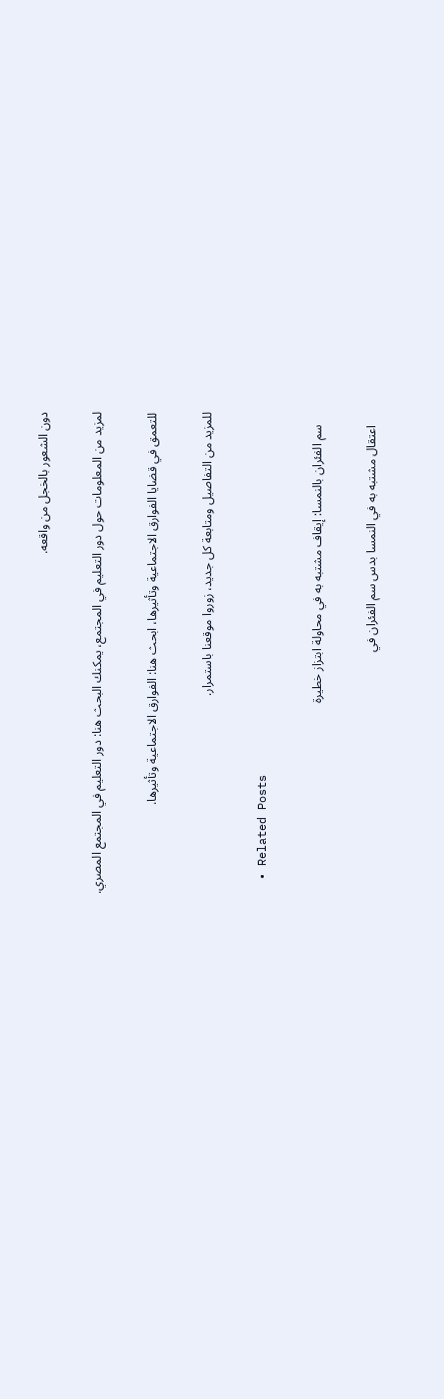دون الشعور بالخجل من واقعه.

لمزيد من المعلومات حول دور التعليم في المجتمع، يمكنك البحث هنا: دور التعليم في المجتمع المصري.

للتعمق في قضايا الفوارق الاجتماعية وتأثيرها، ابحث هنا: الفوارق الاجتماعية وتأثيرها.

للمزيد من التفاصيل ومتابعة كل جديد، زوروا موقعنا باستمرار.

  • Related Posts

    سم الفئران بالنمسا: إيقاف مشتبه به في محاولة ابتزاز خطيرة

    اعتقال مشتبه به في النمسا بدس سم الفئران في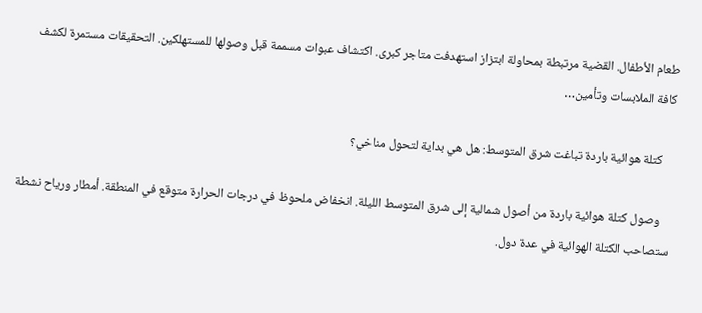طعام الأطفال. القضية مرتبطة بمحاولة ابتزاز استهدفت متاجر كبرى. اكتشاف عبوات مسممة قبل وصولها للمستهلكين. التحقيقات مستمرة لكشف كافة الملابسات وتأمين…

    كتلة هوائية باردة تباغت شرق المتوسط: هل هي بداية لتحول مناخي؟

    وصول كتلة هوائية باردة من أصول شمالية إلى شرق المتوسط الليلة. انخفاض ملحوظ في درجات الحرارة متوقع في المنطقة. أمطار ورياح نشطة ستصاحب الكتلة الهوائية في عدة دول.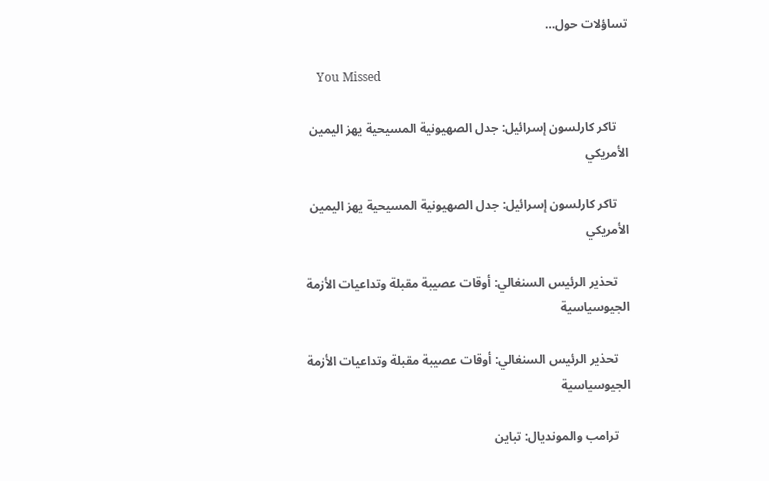تساؤلات حول…

    You Missed

    تاكر كارلسون إسرائيل: جدل الصهيونية المسيحية يهز اليمين الأمريكي

    تاكر كارلسون إسرائيل: جدل الصهيونية المسيحية يهز اليمين الأمريكي

    تحذير الرئيس السنغالي: أوقات عصيبة مقبلة وتداعيات الأزمة الجيوسياسية

    تحذير الرئيس السنغالي: أوقات عصيبة مقبلة وتداعيات الأزمة الجيوسياسية

    ترامب والمونديال: تباين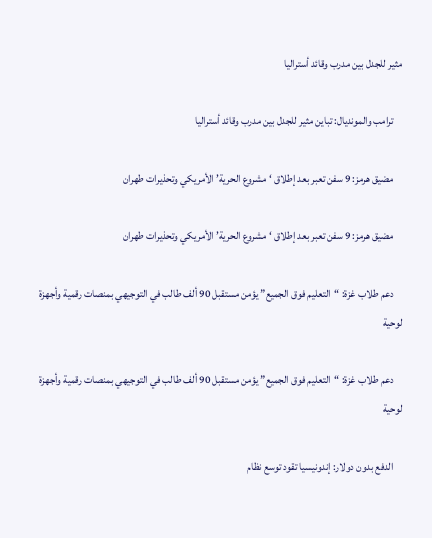مثير للجدل بين مدرب وقائد أستراليا

    ترامب والمونديال: تباين مثير للجدل بين مدرب وقائد أستراليا

    مضيق هرمز: 9 سفن تعبر بعد إطلاق ‘مشروع الحرية’ الأمريكي وتحذيرات طهران

    مضيق هرمز: 9 سفن تعبر بعد إطلاق ‘مشروع الحرية’ الأمريكي وتحذيرات طهران

    دعم طلاب غزة: “التعليم فوق الجميع” يؤمن مستقبل 90 ألف طالب في التوجيهي بمنصات رقمية وأجهزة لوحية

    دعم طلاب غزة: “التعليم فوق الجميع” يؤمن مستقبل 90 ألف طالب في التوجيهي بمنصات رقمية وأجهزة لوحية

    الدفع بدون دولار: إندونيسيا تقود توسع نظام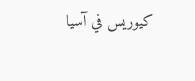كيوريس في آسيا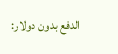الدفع بدون دولار: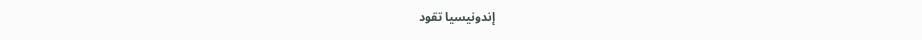إندونيسيا تقود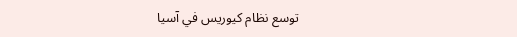توسع نظام كيوريس في آسيا